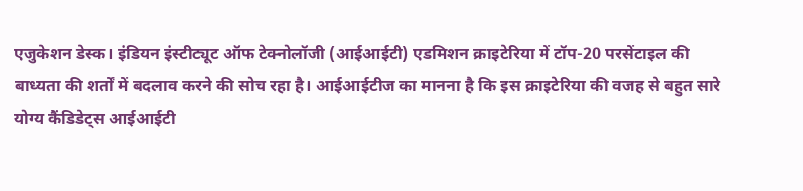एजुकेशन डेस्क। इंडियन इंस्टीट्यूट ऑफ टेक्नोलॉजी (आईआईटी) एडमिशन क्राइटेरिया में टॉप-20 परसेंटाइल की बाध्यता की शर्तों में बदलाव करने की सोच रहा है। आईआईटीज का मानना है कि इस क्राइटेरिया की वजह से बहुत सारे योग्य कैंडिडेट्स आईआईटी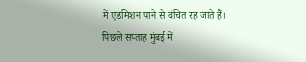में एडमिशन पाने से वंचित रह जाते हैं।
पिछले सप्ताह मुंबई में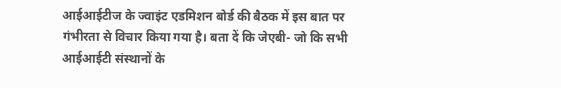आईआईटीज के ज्वाइंट एडमिशन बोर्ड की बैठक में इस बात पर गंभीरता से विचार किया गया है। बता दें कि जेएबी- जो कि सभी आईआईटी संस्थानों के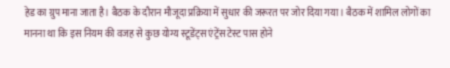हेड का ग्रुप माना जाता है। बैठक के दौरान मौजूदा प्रक्रिया में सुधार की जरूरत पर जोर दिया गया। बैठक में शामिल लोगों का मानना था कि इस नियम की वजह से कुछ योग्य स्टूडेंट्स एंट्रेंस टेस्ट पास होने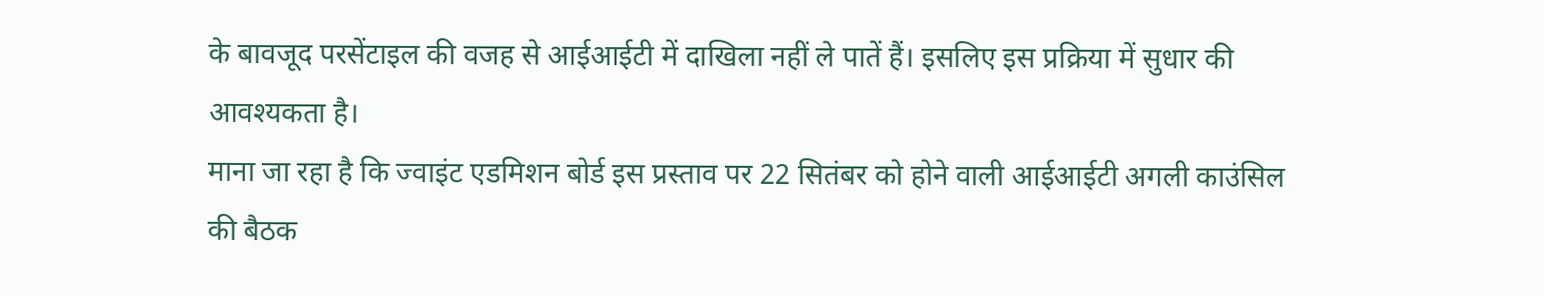के बावजूद परसेंटाइल की वजह से आईआईटी में दाखिला नहीं ले पातें हैं। इसलिए इस प्रक्रिया में सुधार की आवश्यकता है।
माना जा रहा है कि ज्वाइंट एडमिशन बोर्ड इस प्रस्ताव पर 22 सितंबर को होने वाली आईआईटी अगली काउंसिल की बैठक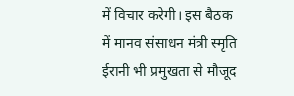में विचार करेगी। इस बैठक में मानव संसाधन मंत्री स्मृति ईरानी भी प्रमुखता से मौजूद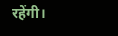रहेंगी।